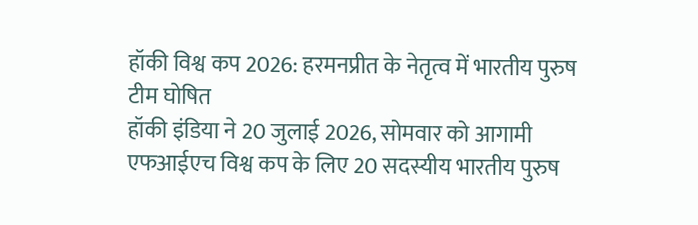हॉकी विश्व कप 2026: हरमनप्रीत के नेतृत्व में भारतीय पुरुष टीम घोषित
हॉकी इंडिया ने 20 जुलाई 2026, सोमवार को आगामी एफआईएच विश्व कप के लिए 20 सदस्यीय भारतीय पुरुष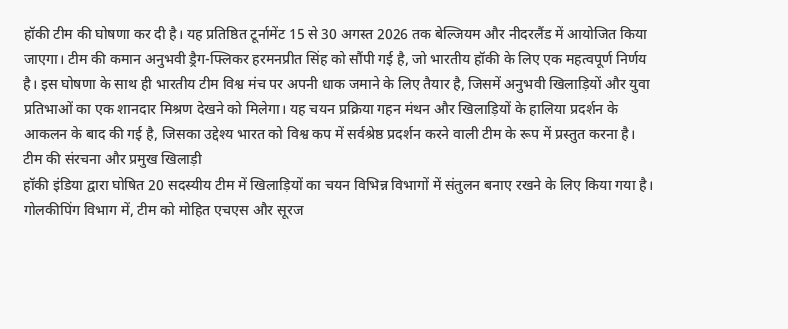हॉकी टीम की घोषणा कर दी है। यह प्रतिष्ठित टूर्नामेंट 15 से 30 अगस्त 2026 तक बेल्जियम और नीदरलैंड में आयोजित किया जाएगा। टीम की कमान अनुभवी ड्रैग-फ्लिकर हरमनप्रीत सिंह को सौंपी गई है, जो भारतीय हॉकी के लिए एक महत्वपूर्ण निर्णय है। इस घोषणा के साथ ही भारतीय टीम विश्व मंच पर अपनी धाक जमाने के लिए तैयार है, जिसमें अनुभवी खिलाड़ियों और युवा प्रतिभाओं का एक शानदार मिश्रण देखने को मिलेगा। यह चयन प्रक्रिया गहन मंथन और खिलाड़ियों के हालिया प्रदर्शन के आकलन के बाद की गई है, जिसका उद्देश्य भारत को विश्व कप में सर्वश्रेष्ठ प्रदर्शन करने वाली टीम के रूप में प्रस्तुत करना है।
टीम की संरचना और प्रमुख खिलाड़ी
हॉकी इंडिया द्वारा घोषित 20 सदस्यीय टीम में खिलाड़ियों का चयन विभिन्न विभागों में संतुलन बनाए रखने के लिए किया गया है। गोलकीपिंग विभाग में, टीम को मोहित एचएस और सूरज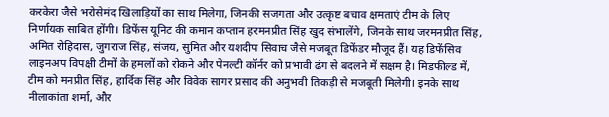करकेरा जैसे भरोसेमंद खिलाड़ियों का साथ मिलेगा, जिनकी सजगता और उत्कृष्ट बचाव क्षमताएं टीम के लिए निर्णायक साबित होंगी। डिफेंस यूनिट की कमान कप्तान हरमनप्रीत सिंह खुद संभालेंगे, जिनके साथ जरमनप्रीत सिंह, अमित रोहिदास, जुगराज सिंह, संजय, सुमित और यशदीप सिवाच जैसे मजबूत डिफेंडर मौजूद हैं। यह डिफेंसिव लाइनअप विपक्षी टीमों के हमलों को रोकने और पेनल्टी कॉर्नर को प्रभावी ढंग से बदलने में सक्षम है। मिडफील्ड में, टीम को मनप्रीत सिंह, हार्दिक सिंह और विवेक सागर प्रसाद की अनुभवी तिकड़ी से मजबूती मिलेगी। इनके साथ नीलाकांता शर्मा, और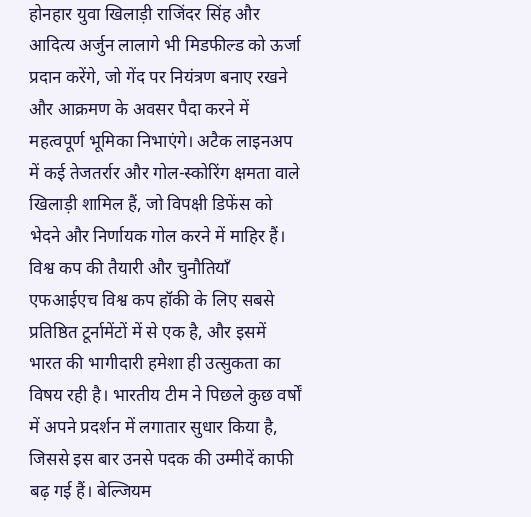होनहार युवा खिलाड़ी राजिंदर सिंह और आदित्य अर्जुन लालागे भी मिडफील्ड को ऊर्जा प्रदान करेंगे, जो गेंद पर नियंत्रण बनाए रखने और आक्रमण के अवसर पैदा करने में महत्वपूर्ण भूमिका निभाएंगे। अटैक लाइनअप में कई तेजतर्रार और गोल-स्कोरिंग क्षमता वाले खिलाड़ी शामिल हैं, जो विपक्षी डिफेंस को भेदने और निर्णायक गोल करने में माहिर हैं।
विश्व कप की तैयारी और चुनौतियाँ
एफआईएच विश्व कप हॉकी के लिए सबसे प्रतिष्ठित टूर्नामेंटों में से एक है, और इसमें भारत की भागीदारी हमेशा ही उत्सुकता का विषय रही है। भारतीय टीम ने पिछले कुछ वर्षों में अपने प्रदर्शन में लगातार सुधार किया है, जिससे इस बार उनसे पदक की उम्मीदें काफी बढ़ गई हैं। बेल्जियम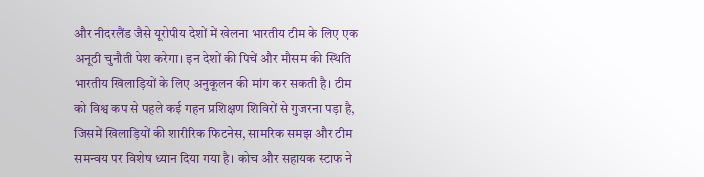और नीदरलैंड जैसे यूरोपीय देशों में खेलना भारतीय टीम के लिए एक अनूठी चुनौती पेश करेगा। इन देशों की पिचें और मौसम की स्थिति भारतीय खिलाड़ियों के लिए अनुकूलन की मांग कर सकती है। टीम को विश्व कप से पहले कई गहन प्रशिक्षण शिविरों से गुजरना पड़ा है, जिसमें खिलाड़ियों की शारीरिक फिटनेस, सामरिक समझ और टीम समन्वय पर विशेष ध्यान दिया गया है। कोच और सहायक स्टाफ ने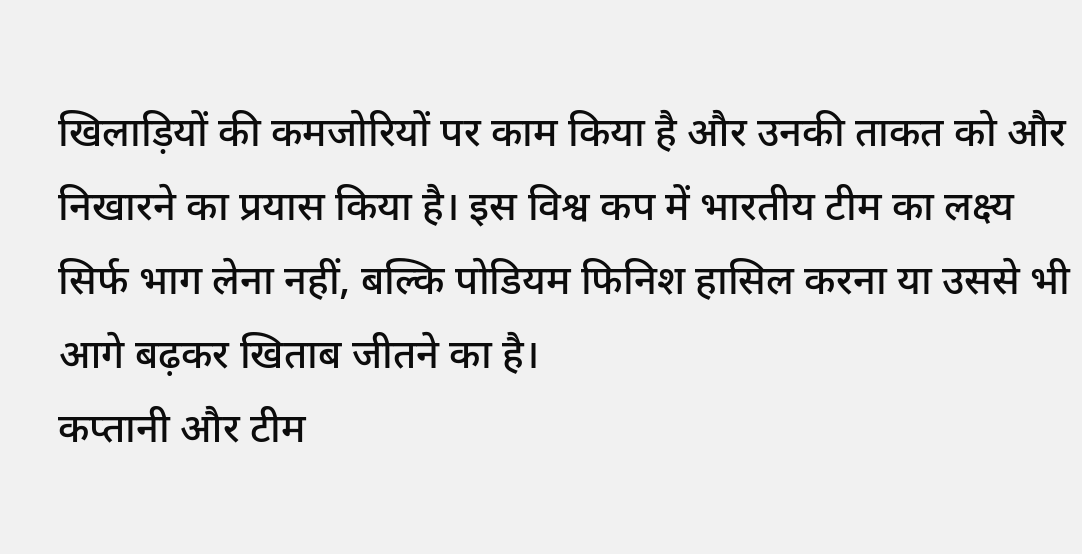खिलाड़ियों की कमजोरियों पर काम किया है और उनकी ताकत को और निखारने का प्रयास किया है। इस विश्व कप में भारतीय टीम का लक्ष्य सिर्फ भाग लेना नहीं, बल्कि पोडियम फिनिश हासिल करना या उससे भी आगे बढ़कर खिताब जीतने का है।
कप्तानी और टीम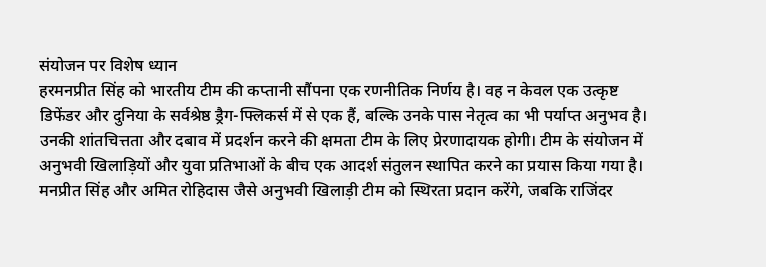संयोजन पर विशेष ध्यान
हरमनप्रीत सिंह को भारतीय टीम की कप्तानी सौंपना एक रणनीतिक निर्णय है। वह न केवल एक उत्कृष्ट डिफेंडर और दुनिया के सर्वश्रेष्ठ ड्रैग-फ्लिकर्स में से एक हैं, बल्कि उनके पास नेतृत्व का भी पर्याप्त अनुभव है। उनकी शांतचित्तता और दबाव में प्रदर्शन करने की क्षमता टीम के लिए प्रेरणादायक होगी। टीम के संयोजन में अनुभवी खिलाड़ियों और युवा प्रतिभाओं के बीच एक आदर्श संतुलन स्थापित करने का प्रयास किया गया है। मनप्रीत सिंह और अमित रोहिदास जैसे अनुभवी खिलाड़ी टीम को स्थिरता प्रदान करेंगे, जबकि राजिंदर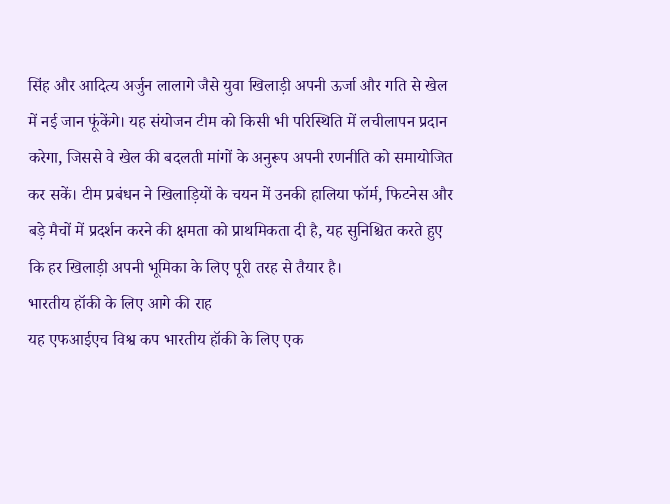सिंह और आदित्य अर्जुन लालागे जैसे युवा खिलाड़ी अपनी ऊर्जा और गति से खेल में नई जान फूंकेंगे। यह संयोजन टीम को किसी भी परिस्थिति में लचीलापन प्रदान करेगा, जिससे वे खेल की बदलती मांगों के अनुरूप अपनी रणनीति को समायोजित कर सकें। टीम प्रबंधन ने खिलाड़ियों के चयन में उनकी हालिया फॉर्म, फिटनेस और बड़े मैचों में प्रदर्शन करने की क्षमता को प्राथमिकता दी है, यह सुनिश्चित करते हुए कि हर खिलाड़ी अपनी भूमिका के लिए पूरी तरह से तैयार है।
भारतीय हॉकी के लिए आगे की राह
यह एफआईएच विश्व कप भारतीय हॉकी के लिए एक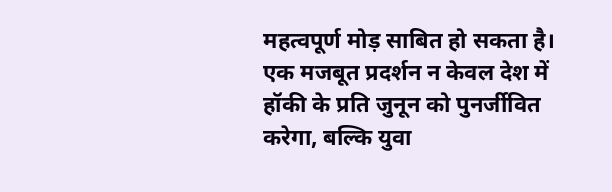महत्वपूर्ण मोड़ साबित हो सकता है। एक मजबूत प्रदर्शन न केवल देश में हॉकी के प्रति जुनून को पुनर्जीवित करेगा, बल्कि युवा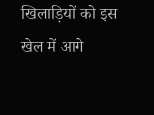खिलाड़ियों को इस खेल में आगे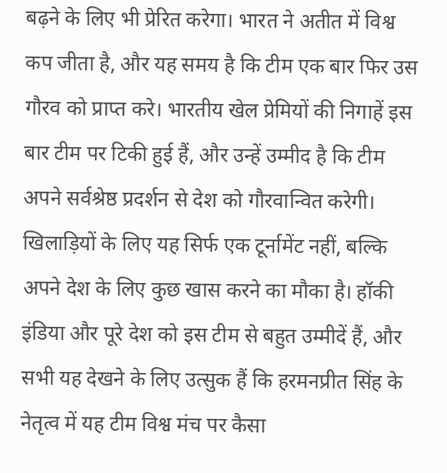बढ़ने के लिए भी प्रेरित करेगा। भारत ने अतीत में विश्व कप जीता है, और यह समय है कि टीम एक बार फिर उस गौरव को प्राप्त करे। भारतीय खेल प्रेमियों की निगाहें इस बार टीम पर टिकी हुई हैं, और उन्हें उम्मीद है कि टीम अपने सर्वश्रेष्ठ प्रदर्शन से देश को गौरवान्वित करेगी। खिलाड़ियों के लिए यह सिर्फ एक टूर्नामेंट नहीं, बल्कि अपने देश के लिए कुछ खास करने का मौका है। हॉकी इंडिया और पूरे देश को इस टीम से बहुत उम्मीदें हैं, और सभी यह देखने के लिए उत्सुक हैं कि हरमनप्रीत सिंह के नेतृत्व में यह टीम विश्व मंच पर कैसा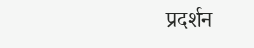प्रदर्शन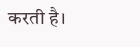करती है।